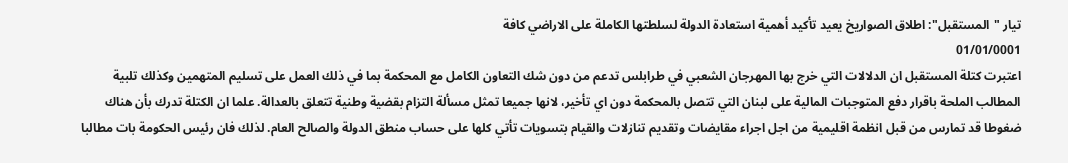تيار "المستقبل": اطلاق الصواريخ يعيد تأكيد أهمية استعادة الدولة لسلطتها الكاملة على الاراضي كافة
01/01/0001
اعتبرت كتلة المستقبل ان الدلالات التي خرج بها المهرجان الشعبي في طرابلس تدعم من دون شك التعاون الكامل مع المحكمة بما في ذلك العمل على تسليم المتهمين وكذلك تلبية المطالب الملحة باقرار دفع المتوجبات المالية على لبنان التي تتصل بالمحكمة دون اي تأخير، لانها جميعا تمثل مسألة التزام بقضية وطنية تتعلق بالعدالة. علما ان الكتلة تدرك بأن هناك ضغوطا قد تمارس من قبل انظمة اقليمية من اجل اجراء مقايضات وتقديم تنازلات والقيام بتسويات تأتي كلها على حساب منطق الدولة والصالح العام. لذلك فان رئيس الحكومة بات مطالبا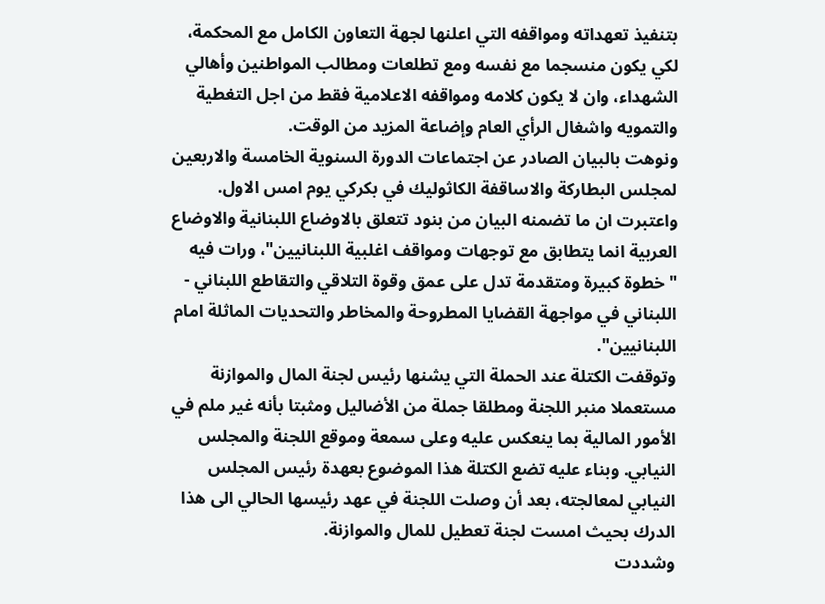بتنفيذ تعهداته ومواقفه التي اعلنها لجهة التعاون الكامل مع المحكمة، لكي يكون منسجما مع نفسه ومع تطلعات ومطالب المواطنين وأهالي الشهداء، وان لا يكون كلامه ومواقفه الاعلامية فقط من اجل التغطية والتمويه واشغال الرأي العام وإضاعة المزيد من الوقت.
ونوهت بالبيان الصادر عن اجتماعات الدورة السنوية الخامسة والاربعين لمجلس البطاركة والاساقفة الكاثوليك في بكركي يوم امس الاول. واعتبرت ان ما تضمنه البيان من بنود تتعلق بالاوضاع اللبنانية والاوضاع العربية انما يتطابق مع توجهات ومواقف اغلبية اللبنانيين"، ورات فيه "خطوة كبيرة ومتقدمة تدل على عمق وقوة التلاقي والتقاطع اللبناني - اللبناني في مواجهة القضايا المطروحة والمخاطر والتحديات الماثلة امام اللبنانيين".
وتوقفت الكتلة عند الحملة التي يشنها رئيس لجنة المال والموازنة مستعملا منبر اللجنة ومطلقا جملة من الأضاليل ومثبتا بأنه غير ملم في الأمور المالية بما ينعكس عليه وعلى سمعة وموقع اللجنة والمجلس النيابي. وبناء عليه تضع الكتلة هذا الموضوع بعهدة رئيس المجلس النيابي لمعالجته، بعد أن وصلت اللجنة في عهد رئيسها الحالي الى هذا الدرك بحيث امست لجنة تعطيل للمال والموازنة.
وشددت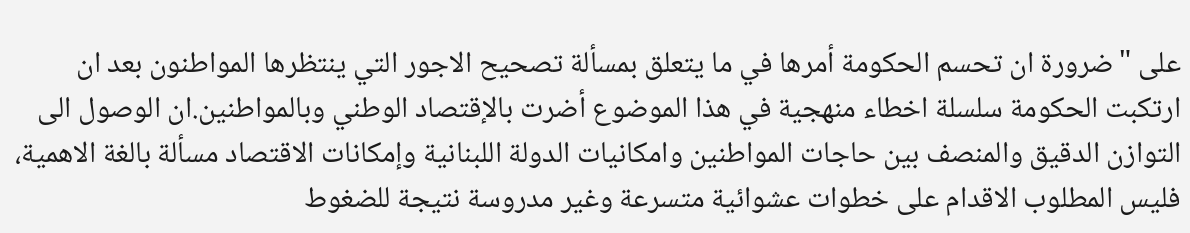على "ضرورة ان تحسم الحكومة أمرها في ما يتعلق بمسألة تصحيح الاجور التي ينتظرها المواطنون بعد ان ارتكبت الحكومة سلسلة اخطاء منهجية في هذا الموضوع أضرت بالإقتصاد الوطني وبالمواطنين.ان الوصول الى التوازن الدقيق والمنصف بين حاجات المواطنين وامكانيات الدولة اللبنانية وإمكانات الاقتصاد مسألة بالغة الاهمية، فليس المطلوب الاقدام على خطوات عشوائية متسرعة وغير مدروسة نتيجة للضغوط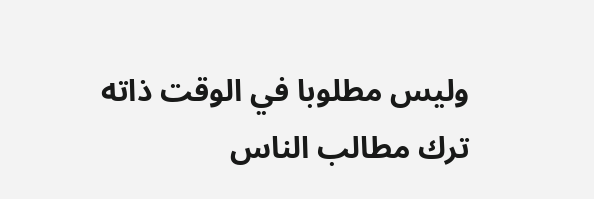وليس مطلوبا في الوقت ذاته ترك مطالب الناس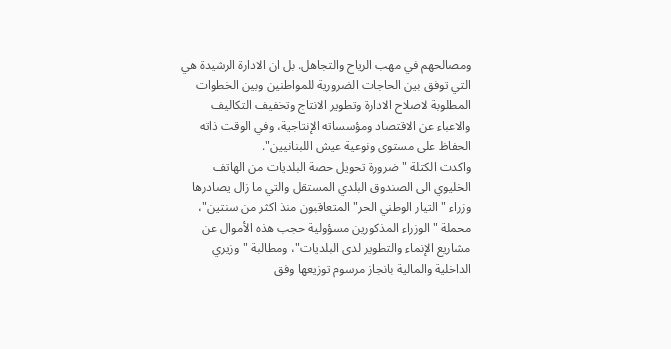ومصالحهم في مهب الرياح والتجاهل. بل ان الادارة الرشيدة هي التي توفق بين الحاجات الضرورية للمواطنين وبين الخطوات المطلوبة لاصلاح الادارة وتطوير الانتاج وتخفيف التكاليف والاعباء عن الاقتصاد ومؤسساته الإنتاجية، وفي الوقت ذاته الحفاظ على مستوى ونوعية عيش اللبنانيين".
واكدت الكتلة "ضرورة تحويل حصة البلديات من الهاتف الخليوي الى الصندوق البلدي المستقل والتي ما زال يصادرها وزراء "التيار الوطني الحر" المتعاقبون منذ اكثر من سنتين"، محملة "الوزراء المذكورين مسؤولية حجب هذه الأموال عن مشاريع الإنماء والتطوير لدى البلديات"، ومطالبة "وزيري الداخلية والمالية بانجاز مرسوم توزيعها وفق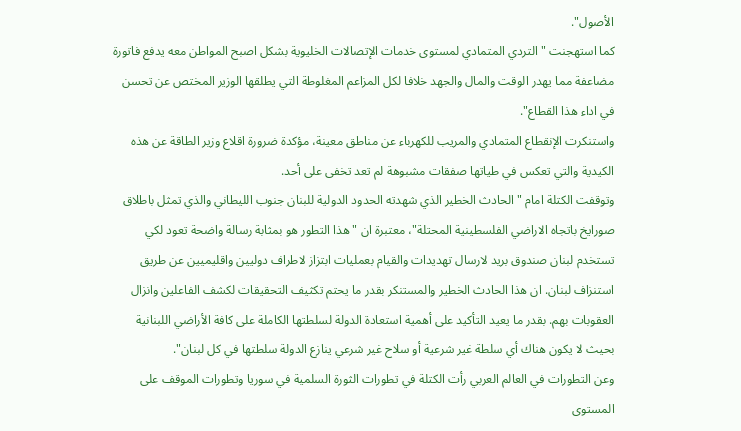الأصول".
كما استهجنت "التردي المتمادي لمستوى خدمات الإتصالات الخليوية بشكل اصبح المواطن معه يدفع فاتورة مضاعفة مما يهدر الوقت والمال والجهد خلافا لكل المزاعم المغلوطة التي يطلقها الوزير المختص عن تحسن في اداء هذا القطاع".
واستنكرت الإنقطاع المتمادي والمريب للكهرباء عن مناطق معينة، مؤكدة ضرورة اقلاع وزير الطاقة عن هذه الكيدية والتي تعكس في طياتها صفقات مشبوهة لم تعد تخفى على أحد.
وتوقفت الكتلة امام "الحادث الخطير الذي شهدته الحدود الدولية للبنان جنوب الليطاني والذي تمثل باطلاق صورايخ باتجاه الاراضي الفلسطينية المحتلة"، معتبرة ان "هذا التطور هو بمثابة رسالة واضحة تعود لكي تستخدم لبنان صندوق بريد لارسال تهديدات والقيام بعمليات ابتزاز لاطراف دوليين واقليميين عن طريق استنزاف لبنان. ان هذا الحادث الخطير والمستنكر بقدر ما يحتم تكثيف التحقيقات لكشف الفاعلين وانزال العقوبات بهم. بقدر ما يعيد التأكيد على أهمية استعادة الدولة لسلطتها الكاملة على كافة الأراضي اللبنانية بحيث لا يكون هناك أي سلطة غير شرعية أو سلاح غير شرعي ينازع الدولة سلطتها في كل لبنان".
وعن التطورات في العالم العربي رأت الكتلة في تطورات الثورة السلمية في سوريا وتطورات الموقف على المستوى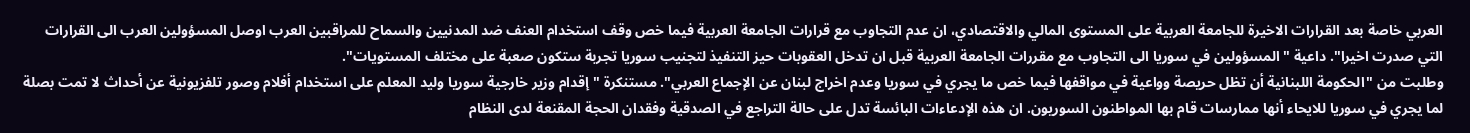العربي خاصة بعد القرارات الاخيرة للجامعة العربية على المستوى المالي والاقتصادي، ان عدم التجاوب مع قرارات الجامعة العربية فيما خص وقف استخدام العنف ضد المدنيين والسماح للمراقبين العرب اوصل المسؤولين العرب الى القرارات التي صدرت اخيرا". داعية "المسؤولين في سوريا الى التجاوب مع مقررات الجامعة العربية قبل ان تدخل العقوبات حيز التنفيذ لتجنيب سوريا تجربة ستكون صعبة على مختلف المستويات".
وطلبت من "الحكومة اللبنانية أن تظل حريصة وواعية في مواقفها فيما خص ما يجري في سوريا وعدم اخراج لبنان عن الإجماع العربي". مستنكرة "إقدام وزير خارجية سوريا وليد المعلم على استخدام أفلام وصور تلفزيونية عن أحداث لا تمت بصلة لما يجري في سوريا للايحاء أنها ممارسات قام بها المواطنون السوريون. ان هذه الإدعاءات البائسة تدل على حالة التراجع في الصدقية وفقدان الحجة المقنعة لدى النظام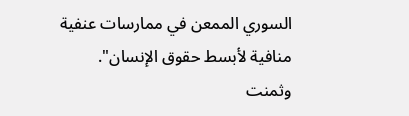السوري الممعن في ممارسات عنفية منافية لأبسط حقوق الإنسان".
وثمنت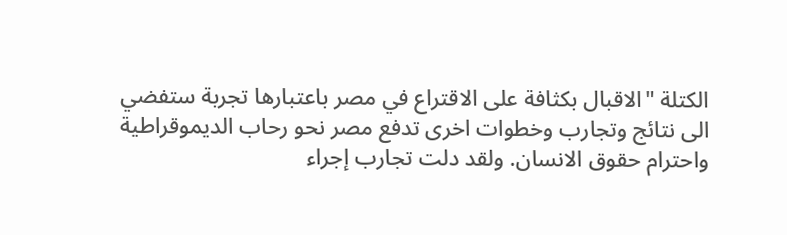الكتلة "الاقبال بكثافة على الاقتراع في مصر باعتبارها تجربة ستفضي الى نتائج وتجارب وخطوات اخرى تدفع مصر نحو رحاب الديموقراطية واحترام حقوق الانسان. ولقد دلت تجارب إجراء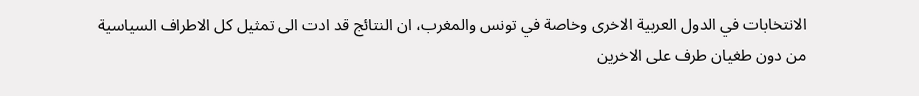الانتخابات في الدول العربية الاخرى وخاصة في تونس والمغرب، ان النتائج قد ادت الى تمثيل كل الاطراف السياسية من دون طغيان طرف على الاخرين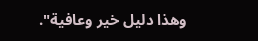وهذا دليل خير وعافية".